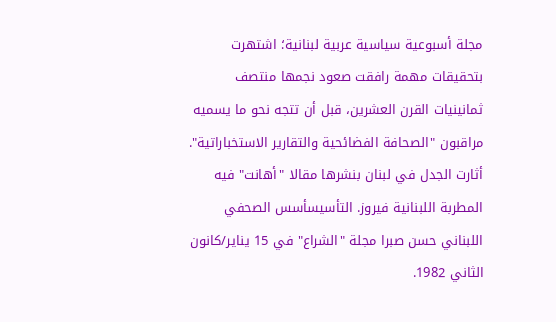مجلة أسبوعية سياسية عربية لبنانية؛ اشتهرت بتحقيقات مهمة رافقت صعود نجمها منتصف ثمانينيات القرن العشرين، قبل أن تتجه نحو ما يسميه مراقبون "الصحافة الفضائحية والتقارير الاستخباراتية". أثارت الجدل في لبنان بنشرها مقالا "أهانت" فيه المطربة اللبنانية فيروز. التأسيسأسس الصحفي اللبناني حسن صبرا مجلة "الشراع" في 15 يناير/كانون الثاني 1982.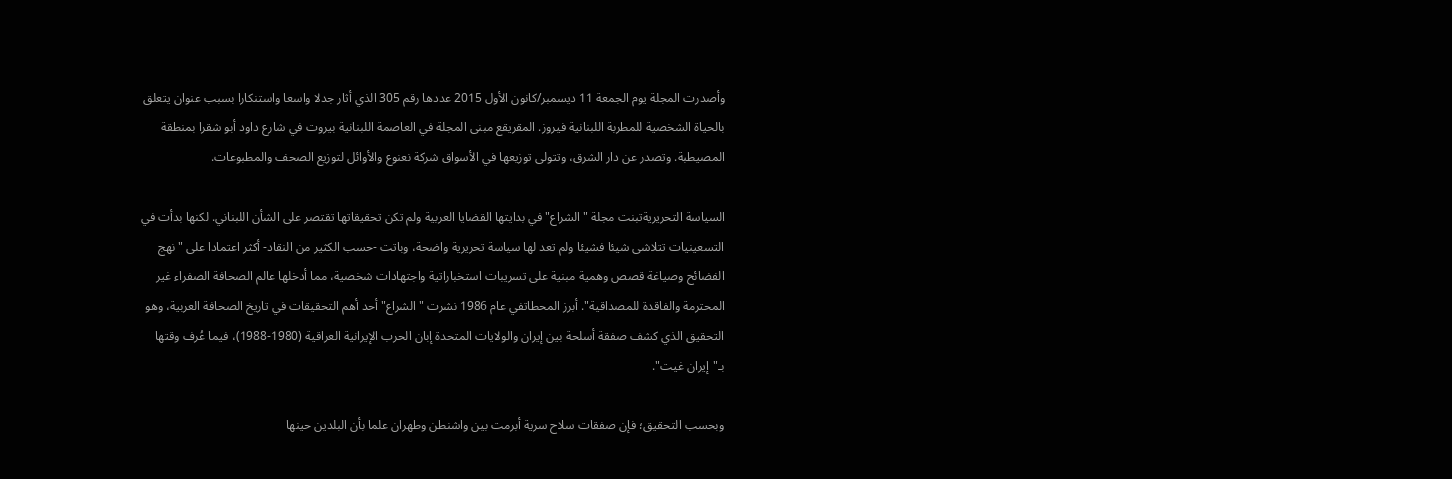وأصدرت المجلة يوم الجمعة 11 ديسمبر/كانون الأول 2015 عددها رقم 305 الذي أثار جدلا واسعا واستنكارا بسبب عنوان يتعلق بالحياة الشخصية للمطربة اللبنانية فيروز. المقريقع مبنى المجلة في العاصمة اللبنانية بيروت في شارع داود أبو شقرا بمنطقة المصيطبة. وتصدر عن دار الشرق، وتتولى توزيعها في الأسواق شركة نعنوع والأوائل لتوزيع الصحف والمطبوعات.

السياسة التحريريةتبنت مجلة "الشراع" في بدايتها القضايا العربية ولم تكن تحقيقاتها تقتصر على الشأن اللبناني. لكنها بدأت في التسعينيات تتلاشى شيئا فشيئا ولم تعد لها سياسة تحريرية واضحة، وباتت -حسب الكثير من النقاد- أكثر اعتمادا على "نهج الفضائح وصياغة قصص وهمية مبنية على تسريبات استخباراتية واجتهادات شخصية، مما أدخلها عالم الصحافة الصفراء غير المحترمة والفاقدة للمصداقية". أبرز المحطاتفي عام 1986 نشرت "الشراع" أحد أهم التحقيقات في تاريخ الصحافة العربية، وهو التحقيق الذي كشف صفقة أسلحة بين إيران والولايات المتحدة إبان الحرب الإيرانية العراقية (1980-1988)، فيما عُرف وقتها بـ"إيران غيت".

وبحسب التحقيق؛ فإن صفقات سلاح سرية أبرمت بين واشنطن وطهران علما بأن البلدين حينها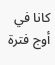كانا في أوج فترة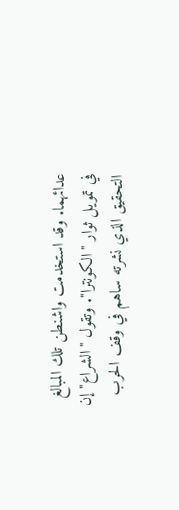عدائهما. وقد استخدمت واشنطن تلك المبالغ في تمويل ثوار "الكونترا". وتقول "الشراع" إن التحقيق الذي نشرته ساهم في وقف الحرب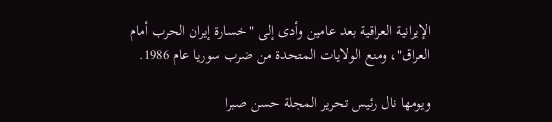الإيرانية العراقية بعد عامين وأدى إلى "خسارة إيران الحرب أمام العراق"، ومنع الولايات المتحدة من ضرب سوريا عام 1986.

ويومها نال رئيس تحرير المجلة حسن صبرا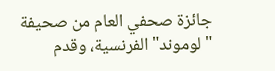جائزة صحفي العام من صحيفة "لوموند" الفرنسية، وقدم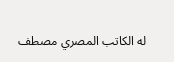له الكاتب المصري مصطف